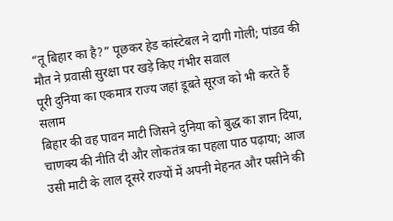“तू बिहार का है?” पूछकर हेड कांस्टेबल ने दागी गोली; पांडव की मौत ने प्रवासी सुरक्षा पर खड़े किए गंभीर सवाल
पूरी दुनिया का एकमात्र राज्य जहां डूबते सूरज को भी करते हैं सलाम
बिहार की वह पावन माटी जिसने दुनिया को बुद्ध का ज्ञान दिया, चाणक्य की नीति दी और लोकतंत्र का पहला पाठ पढ़ाया; आज उसी माटी के लाल दूसरे राज्यों में अपनी मेहनत और पसीने की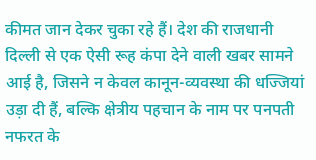कीमत जान देकर चुका रहे हैं। देश की राजधानी दिल्ली से एक ऐसी रूह कंपा देने वाली खबर सामने आई है, जिसने न केवल कानून-व्यवस्था की धज्जियां उड़ा दी हैं, बल्कि क्षेत्रीय पहचान के नाम पर पनपती नफरत के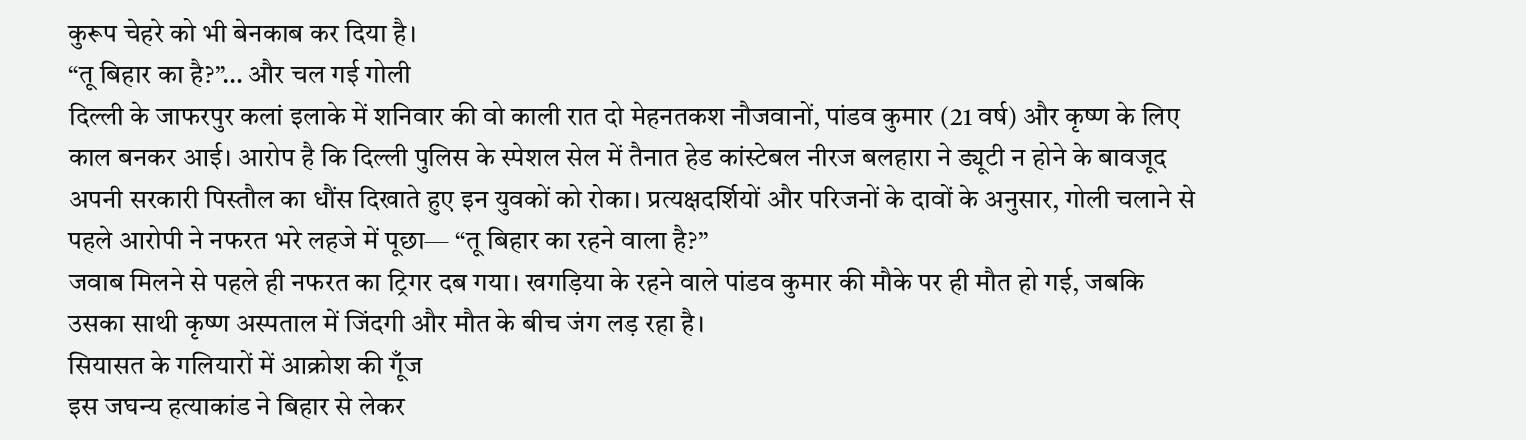कुरूप चेहरे को भी बेनकाब कर दिया है।
“तू बिहार का है?”… और चल गई गोली
दिल्ली के जाफरपुर कलां इलाके में शनिवार की वो काली रात दो मेहनतकश नौजवानों, पांडव कुमार (21 वर्ष) और कृष्ण के लिए काल बनकर आई। आरोप है कि दिल्ली पुलिस के स्पेशल सेल में तैनात हेड कांस्टेबल नीरज बलहारा ने ड्यूटी न होने के बावजूद अपनी सरकारी पिस्तौल का धौंस दिखाते हुए इन युवकों को रोका। प्रत्यक्षदर्शियों और परिजनों के दावों के अनुसार, गोली चलाने से पहले आरोपी ने नफरत भरे लहजे में पूछा— “तू बिहार का रहने वाला है?”
जवाब मिलने से पहले ही नफरत का ट्रिगर दब गया। खगड़िया के रहने वाले पांडव कुमार की मौके पर ही मौत हो गई, जबकि उसका साथी कृष्ण अस्पताल में जिंदगी और मौत के बीच जंग लड़ रहा है।
सियासत के गलियारों में आक्रोश की गूँज
इस जघन्य हत्याकांड ने बिहार से लेकर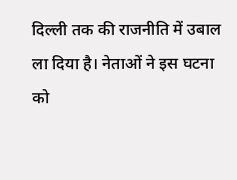दिल्ली तक की राजनीति में उबाल ला दिया है। नेताओं ने इस घटना को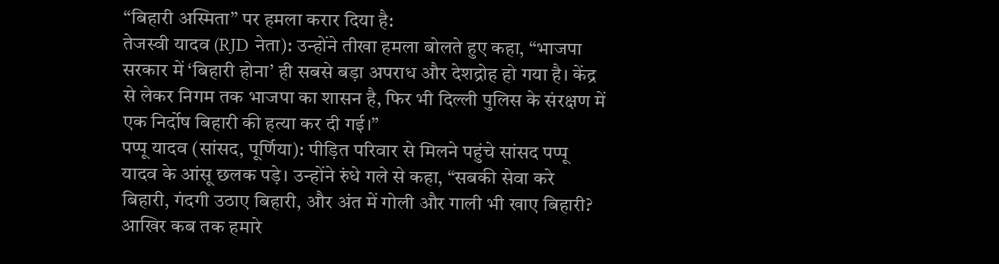“बिहारी अस्मिता” पर हमला करार दिया है:
तेजस्वी यादव (RJD नेता): उन्होंने तीखा हमला बोलते हुए कहा, “भाजपा सरकार में ‘बिहारी होना’ ही सबसे बड़ा अपराध और देशद्रोह हो गया है। केंद्र से लेकर निगम तक भाजपा का शासन है, फिर भी दिल्ली पुलिस के संरक्षण में एक निर्दोष बिहारी की हत्या कर दी गई।”
पप्पू यादव (सांसद, पूर्णिया): पीड़ित परिवार से मिलने पहुंचे सांसद पप्पू यादव के आंसू छलक पड़े। उन्होंने रुंधे गले से कहा, “सबकी सेवा करे बिहारी, गंदगी उठाए बिहारी, और अंत में गोली और गाली भी खाए बिहारी? आखिर कब तक हमारे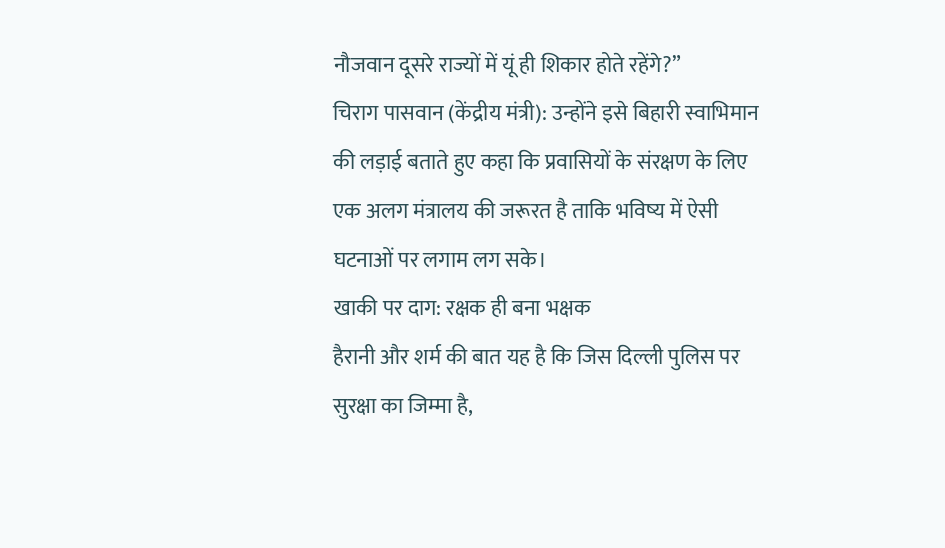नौजवान दूसरे राज्यों में यूं ही शिकार होते रहेंगे?”
चिराग पासवान (केंद्रीय मंत्री): उन्होंने इसे बिहारी स्वाभिमान की लड़ाई बताते हुए कहा कि प्रवासियों के संरक्षण के लिए एक अलग मंत्रालय की जरूरत है ताकि भविष्य में ऐसी घटनाओं पर लगाम लग सके।
खाकी पर दाग: रक्षक ही बना भक्षक
हैरानी और शर्म की बात यह है कि जिस दिल्ली पुलिस पर सुरक्षा का जिम्मा है,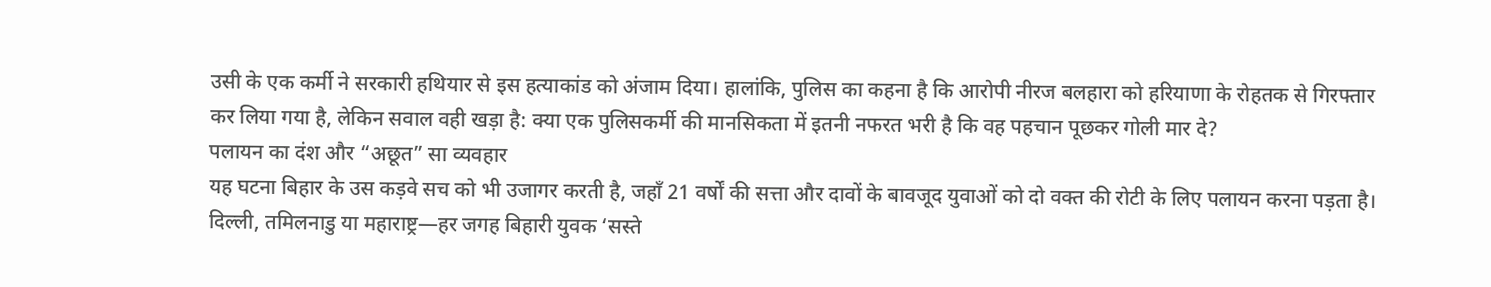उसी के एक कर्मी ने सरकारी हथियार से इस हत्याकांड को अंजाम दिया। हालांकि, पुलिस का कहना है कि आरोपी नीरज बलहारा को हरियाणा के रोहतक से गिरफ्तार कर लिया गया है, लेकिन सवाल वही खड़ा है: क्या एक पुलिसकर्मी की मानसिकता में इतनी नफरत भरी है कि वह पहचान पूछकर गोली मार दे?
पलायन का दंश और “अछूत” सा व्यवहार
यह घटना बिहार के उस कड़वे सच को भी उजागर करती है, जहाँ 21 वर्षों की सत्ता और दावों के बावजूद युवाओं को दो वक्त की रोटी के लिए पलायन करना पड़ता है। दिल्ली, तमिलनाडु या महाराष्ट्र—हर जगह बिहारी युवक ‘सस्ते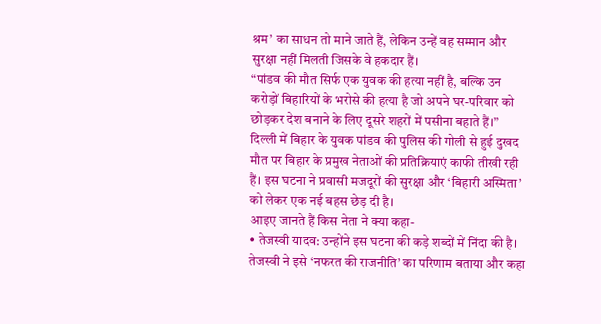श्रम’ का साधन तो माने जाते हैं, लेकिन उन्हें वह सम्मान और सुरक्षा नहीं मिलती जिसके वे हकदार हैं।
“पांडव की मौत सिर्फ एक युवक की हत्या नहीं है, बल्कि उन करोड़ों बिहारियों के भरोसे की हत्या है जो अपने घर-परिवार को छोड़कर देश बनाने के लिए दूसरे शहरों में पसीना बहाते हैं।”
दिल्ली में बिहार के युवक पांडव की पुलिस की गोली से हुई दुखद मौत पर बिहार के प्रमुख नेताओं की प्रतिक्रियाएं काफी तीखी रही हैं। इस घटना ने प्रवासी मजदूरों की सुरक्षा और ‘बिहारी अस्मिता’ को लेकर एक नई बहस छेड़ दी है।
आइए जानते हैं किस नेता ने क्या कहा-
• तेजस्वी यादव: उन्होंने इस घटना की कड़े शब्दों में निंदा की है। तेजस्वी ने इसे ‘नफरत की राजनीति’ का परिणाम बताया और कहा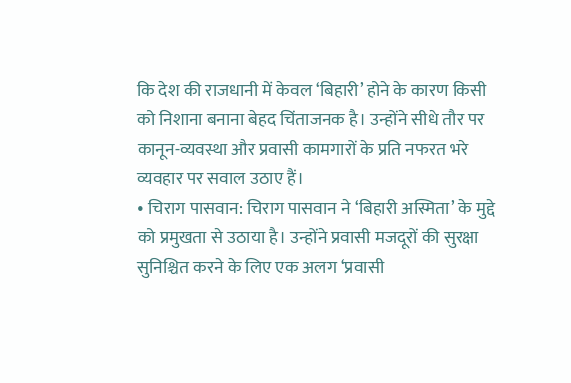कि देश की राजधानी में केवल ‘बिहारी’ होने के कारण किसी को निशाना बनाना बेहद चिंताजनक है। उन्होंने सीधे तौर पर कानून-व्यवस्था और प्रवासी कामगारों के प्रति नफरत भरे व्यवहार पर सवाल उठाए हैं।
• चिराग पासवान: चिराग पासवान ने ‘बिहारी अस्मिता’ के मुद्दे को प्रमुखता से उठाया है। उन्होंने प्रवासी मजदूरों की सुरक्षा सुनिश्चित करने के लिए एक अलग ‘प्रवासी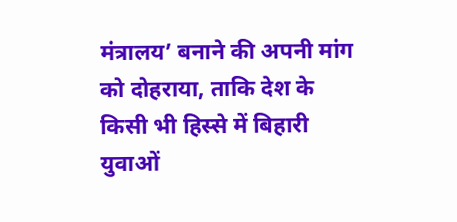मंत्रालय’ बनाने की अपनी मांग को दोहराया, ताकि देश के किसी भी हिस्से में बिहारी युवाओं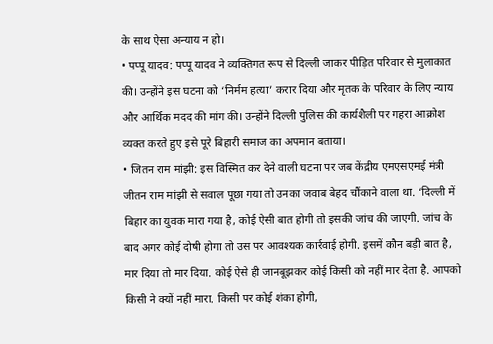के साथ ऐसा अन्याय न हो।
• पप्पू यादव: पप्पू यादव ने व्यक्तिगत रूप से दिल्ली जाकर पीड़ित परिवार से मुलाकात की। उन्होंने इस घटना को ‘निर्मम हत्या’ करार दिया और मृतक के परिवार के लिए न्याय और आर्थिक मदद की मांग की। उन्होंने दिल्ली पुलिस की कार्यशैली पर गहरा आक्रोश व्यक्त करते हुए इसे पूरे बिहारी समाज का अपमान बताया।
• जितन राम मांझी: इस विस्मित कर देने वाली घटना पर जब केंद्रीय एमएसएमई मंत्री जीतन राम मांझी से सवाल पूछा गया तो उनका जवाब बेहद चौंकाने वाला था. ‘दिल्ली में बिहार का युवक मारा गया है, कोई ऐसी बात होगी तो इसकी जांच की जाएगी. जांच के बाद अगर कोई दोषी होगा तो उस पर आवश्यक कार्रवाई होगी. इसमें कौन बड़ी बात है, मार दिया तो मार दिया. कोई ऐसे ही जानबूझकर कोई किसी को नहीं मार देता है. आपको किसी ने क्यों नहीं मारा. किसी पर कोई शंका होगी,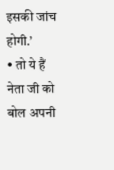इसकी जांच होगी.’
• तो ये हैं नेता जी को बोल अपनी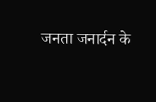जनता जनार्दन के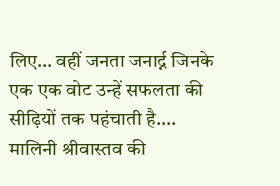लिए… वहीं जनता जनार्द्न जिनके एक एक वोट उन्हें सफलता की सीढ़ियों तक पहंचाती है….
मालिनी श्रीवास्तव की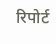रिपोर्ट